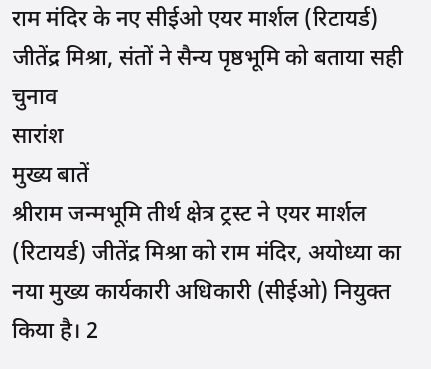राम मंदिर के नए सीईओ एयर मार्शल (रिटायर्ड) जीतेंद्र मिश्रा, संतों ने सैन्य पृष्ठभूमि को बताया सही चुनाव
सारांश
मुख्य बातें
श्रीराम जन्मभूमि तीर्थ क्षेत्र ट्रस्ट ने एयर मार्शल (रिटायर्ड) जीतेंद्र मिश्रा को राम मंदिर, अयोध्या का नया मुख्य कार्यकारी अधिकारी (सीईओ) नियुक्त किया है। 2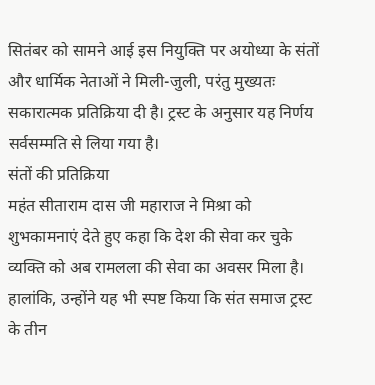सितंबर को सामने आई इस नियुक्ति पर अयोध्या के संतों और धार्मिक नेताओं ने मिली-जुली, परंतु मुख्यतः सकारात्मक प्रतिक्रिया दी है। ट्रस्ट के अनुसार यह निर्णय सर्वसम्मति से लिया गया है।
संतों की प्रतिक्रिया
महंत सीताराम दास जी महाराज ने मिश्रा को शुभकामनाएं देते हुए कहा कि देश की सेवा कर चुके व्यक्ति को अब रामलला की सेवा का अवसर मिला है। हालांकि, उन्होंने यह भी स्पष्ट किया कि संत समाज ट्रस्ट के तीन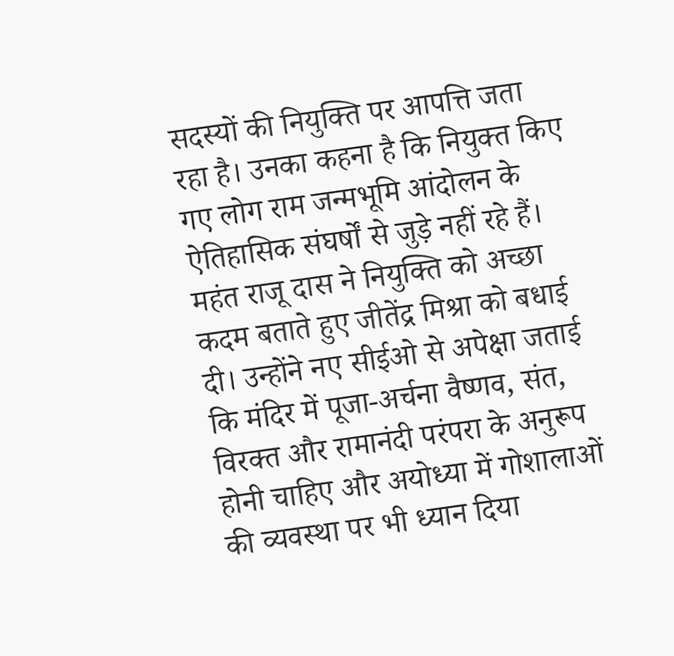सदस्यों की नियुक्ति पर आपत्ति जता रहा है। उनका कहना है कि नियुक्त किए गए लोग राम जन्मभूमि आंदोलन के ऐतिहासिक संघर्षों से जुड़े नहीं रहे हैं।
महंत राजू दास ने नियुक्ति को अच्छा कदम बताते हुए जीतेंद्र मिश्रा को बधाई दी। उन्होंने नए सीईओ से अपेक्षा जताई कि मंदिर में पूजा-अर्चना वैष्णव, संत, विरक्त और रामानंदी परंपरा के अनुरूप होनी चाहिए और अयोध्या में गोशालाओं की व्यवस्था पर भी ध्यान दिया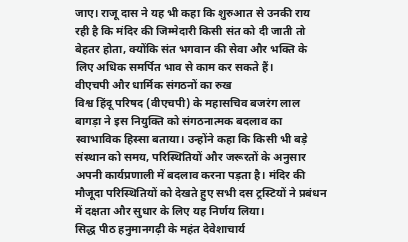जाए। राजू दास ने यह भी कहा कि शुरुआत से उनकी राय रही है कि मंदिर की जिम्मेदारी किसी संत को दी जाती तो बेहतर होता, क्योंकि संत भगवान की सेवा और भक्ति के लिए अधिक समर्पित भाव से काम कर सकते हैं।
वीएचपी और धार्मिक संगठनों का रुख
विश्व हिंदू परिषद (वीएचपी) के महासचिव बजरंग लाल बागड़ा ने इस नियुक्ति को संगठनात्मक बदलाव का स्वाभाविक हिस्सा बताया। उन्होंने कहा कि किसी भी बड़े संस्थान को समय, परिस्थितियों और जरूरतों के अनुसार अपनी कार्यप्रणाली में बदलाव करना पड़ता है। मंदिर की मौजूदा परिस्थितियों को देखते हुए सभी दस ट्रस्टियों ने प्रबंधन में दक्षता और सुधार के लिए यह निर्णय लिया।
सिद्ध पीठ हनुमानगढ़ी के महंत देवेशाचार्य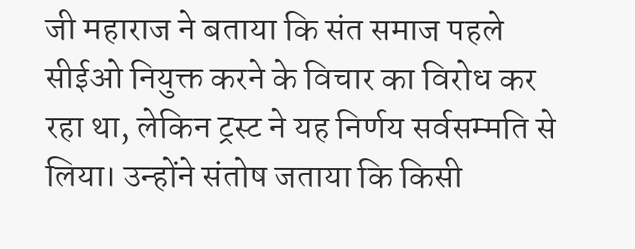जी महाराज ने बताया कि संत समाज पहले सीईओ नियुक्त करने के विचार का विरोध कर रहा था, लेकिन ट्रस्ट ने यह निर्णय सर्वसम्मति से लिया। उन्होंने संतोष जताया कि किसी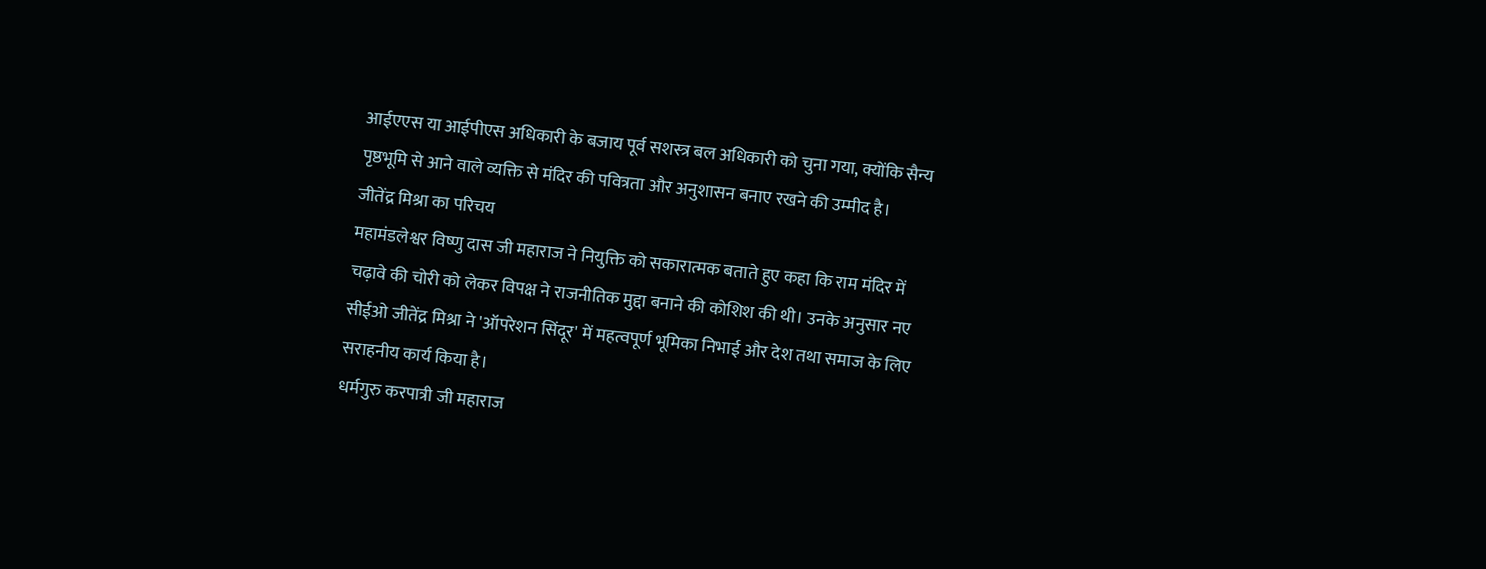आईएएस या आईपीएस अधिकारी के बजाय पूर्व सशस्त्र बल अधिकारी को चुना गया, क्योंकि सैन्य पृष्ठभूमि से आने वाले व्यक्ति से मंदिर की पवित्रता और अनुशासन बनाए रखने की उम्मीद है।
जीतेंद्र मिश्रा का परिचय
महामंडलेश्वर विष्णु दास जी महाराज ने नियुक्ति को सकारात्मक बताते हुए कहा कि राम मंदिर में चढ़ावे की चोरी को लेकर विपक्ष ने राजनीतिक मुद्दा बनाने की कोशिश की थी। उनके अनुसार नए सीईओ जीतेंद्र मिश्रा ने 'ऑपरेशन सिंदूर' में महत्वपूर्ण भूमिका निभाई और देश तथा समाज के लिए सराहनीय कार्य किया है।
धर्मगुरु करपात्री जी महाराज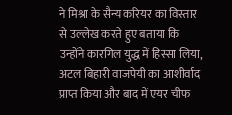ने मिश्रा के सैन्य करियर का विस्तार से उल्लेख करते हुए बताया कि उन्होंने कारगिल युद्ध में हिस्सा लिया, अटल बिहारी वाजपेयी का आशीर्वाद प्राप्त किया और बाद में एयर चीफ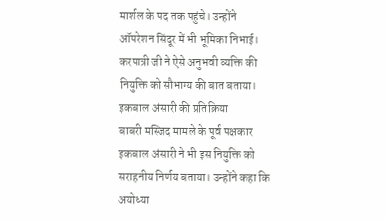मार्शल के पद तक पहुंचे। उन्होंने ऑपरेशन सिंदूर में भी भूमिका निभाई। करपात्री जी ने ऐसे अनुभवी व्यक्ति की नियुक्ति को सौभाग्य की बात बताया।
इकबाल अंसारी की प्रतिक्रिया
बाबरी मस्जिद मामले के पूर्व पक्षकार इकबाल अंसारी ने भी इस नियुक्ति को सराहनीय निर्णय बताया। उन्होंने कहा कि अयोध्या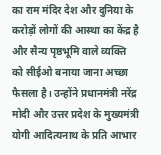का राम मंदिर देश और दुनिया के करोड़ों लोगों की आस्था का केंद्र है और सैन्य पृष्ठभूमि वाले व्यक्ति को सीईओ बनाया जाना अच्छा फैसला है। उन्होंने प्रधानमंत्री नरेंद्र मोदी और उत्तर प्रदेश के मुख्यमंत्री योगी आदित्यनाथ के प्रति आभार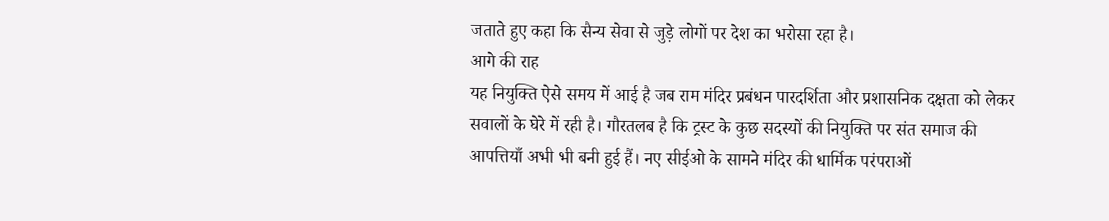जताते हुए कहा कि सैन्य सेवा से जुड़े लोगों पर देश का भरोसा रहा है।
आगे की राह
यह नियुक्ति ऐसे समय में आई है जब राम मंदिर प्रबंधन पारदर्शिता और प्रशासनिक दक्षता को लेकर सवालों के घेरे में रही है। गौरतलब है कि ट्रस्ट के कुछ सदस्यों की नियुक्ति पर संत समाज की आपत्तियाँ अभी भी बनी हुई हैं। नए सीईओ के सामने मंदिर की धार्मिक परंपराओं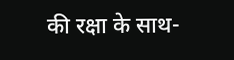की रक्षा के साथ-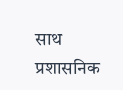साथ प्रशासनिक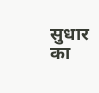सुधार का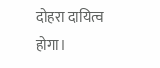दोहरा दायित्व होगा।